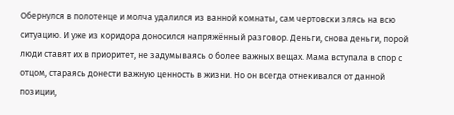Обернулся в полотенце и молча удалился из ванной комнаты, сам чертовски злясь на всю ситуацию. И уже из коридора доносился напряжённый разговор. Деньги, снова деньги, порой люди ставят их в приоритет, не задумываясь о более важных вещах. Мама вступала в спор с отцом, стараясь донести важную ценность в жизни. Но он всегда отнекивался от данной позиции,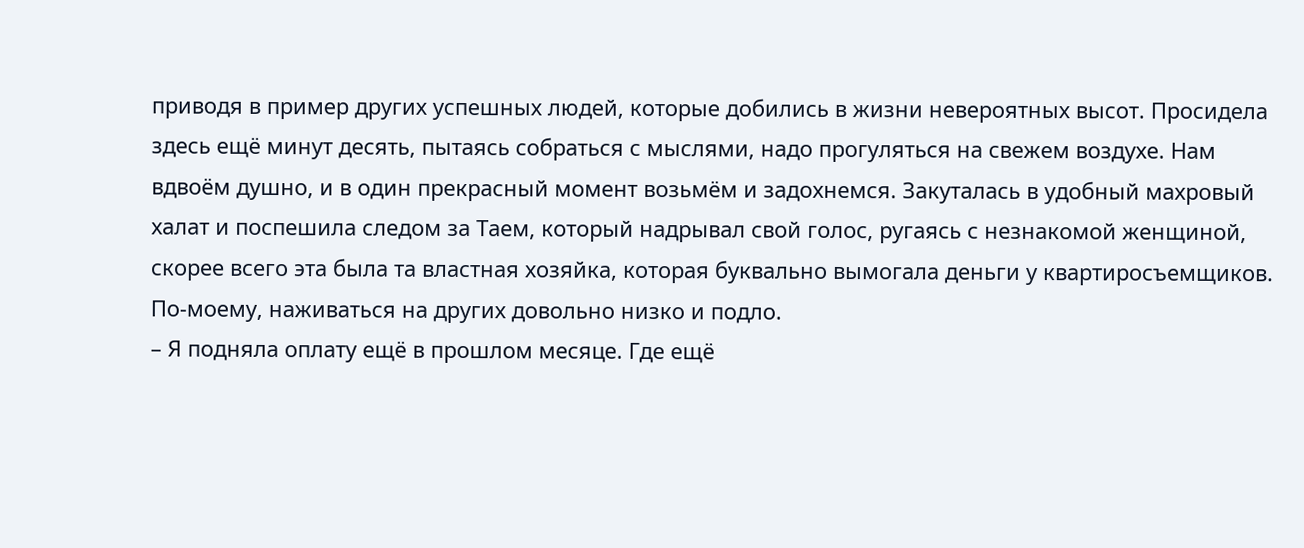приводя в пример других успешных людей, которые добились в жизни невероятных высот. Просидела здесь ещё минут десять, пытаясь собраться с мыслями, надо прогуляться на свежем воздухе. Нам вдвоём душно, и в один прекрасный момент возьмём и задохнемся. Закуталась в удобный махровый халат и поспешила следом за Таем, который надрывал свой голос, ругаясь с незнакомой женщиной, скорее всего эта была та властная хозяйка, которая буквально вымогала деньги у квартиросъемщиков. По-моему, наживаться на других довольно низко и подло.
– Я подняла оплату ещё в прошлом месяце. Где ещё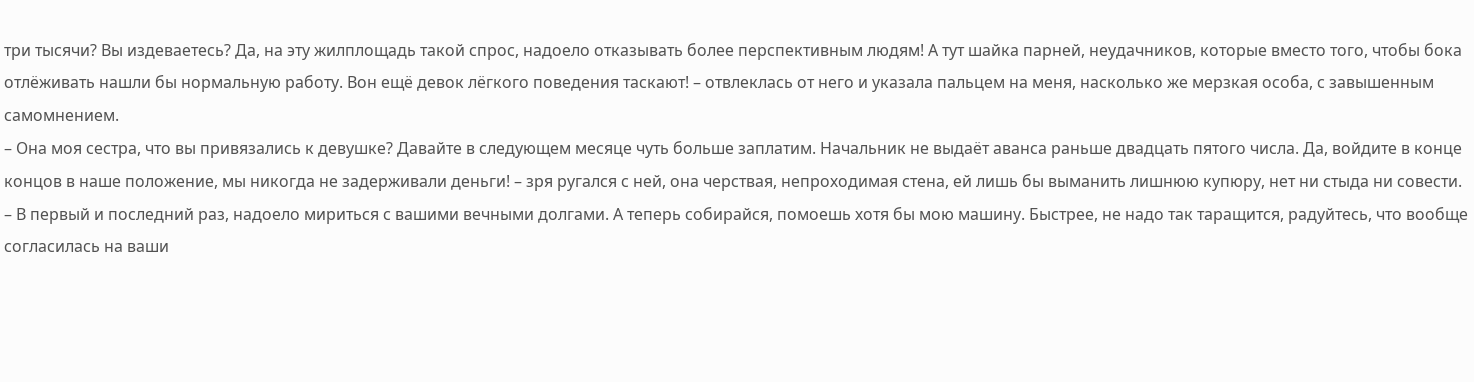три тысячи? Вы издеваетесь? Да, на эту жилплощадь такой спрос, надоело отказывать более перспективным людям! А тут шайка парней, неудачников, которые вместо того, чтобы бока отлёживать нашли бы нормальную работу. Вон ещё девок лёгкого поведения таскают! – отвлеклась от него и указала пальцем на меня, насколько же мерзкая особа, с завышенным самомнением.
– Она моя сестра, что вы привязались к девушке? Давайте в следующем месяце чуть больше заплатим. Начальник не выдаёт аванса раньше двадцать пятого числа. Да, войдите в конце концов в наше положение, мы никогда не задерживали деньги! – зря ругался с ней, она черствая, непроходимая стена, ей лишь бы выманить лишнюю купюру, нет ни стыда ни совести.
– В первый и последний раз, надоело мириться с вашими вечными долгами. А теперь собирайся, помоешь хотя бы мою машину. Быстрее, не надо так таращится, радуйтесь, что вообще согласилась на ваши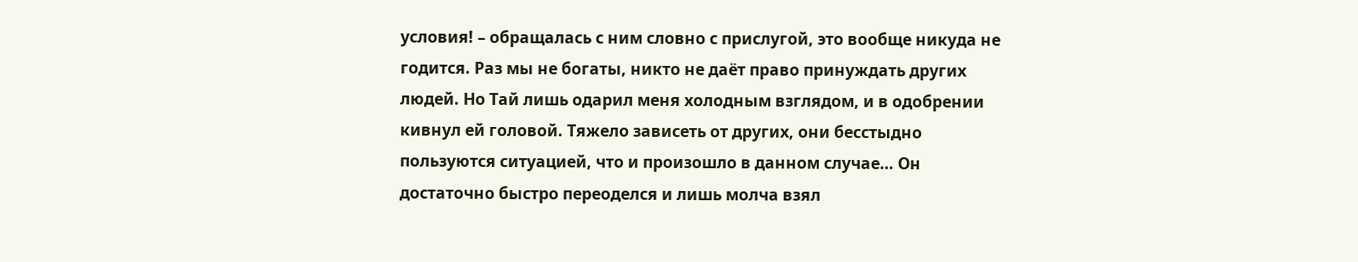условия! – обращалась с ним словно с прислугой, это вообще никуда не годится. Раз мы не богаты, никто не даёт право принуждать других людей. Но Тай лишь одарил меня холодным взглядом, и в одобрении кивнул ей головой. Тяжело зависеть от других, они бесстыдно пользуются ситуацией, что и произошло в данном случае… Он достаточно быстро переоделся и лишь молча взял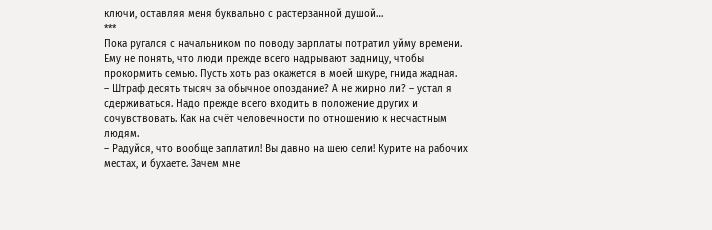ключи, оставляя меня буквально с растерзанной душой…
***
Пока ругался с начальником по поводу зарплаты потратил уйму времени. Ему не понять, что люди прежде всего надрывают задницу, чтобы прокормить семью. Пусть хоть раз окажется в моей шкуре, гнида жадная.
– Штраф десять тысяч за обычное опоздание? А не жирно ли? – устал я сдерживаться. Надо прежде всего входить в положение других и сочувствовать. Как на счёт человечности по отношению к несчастным людям.
– Радуйся, что вообще заплатил! Вы давно на шею сели! Курите на рабочих местах, и бухаете. Зачем мне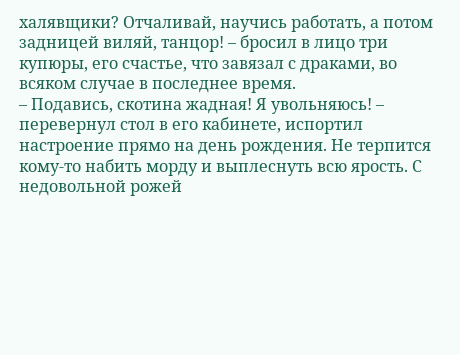халявщики? Отчаливай, научись работать, а потом задницей виляй, танцор! – бросил в лицо три купюры, его счастье, что завязал с драками, во всяком случае в последнее время.
– Подавись, скотина жадная! Я увольняюсь! – перевернул стол в его кабинете, испортил настроение прямо на день рождения. Не терпится кому-то набить морду и выплеснуть всю ярость. С недовольной рожей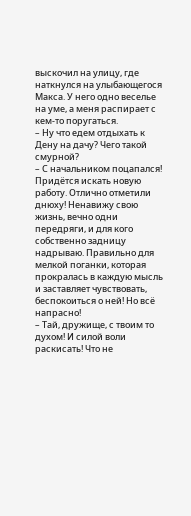выскочил на улицу, где наткнулся на улыбающегося Макса. У него одно веселье на уме, а меня распирает с кем-то поругаться.
– Ну что едем отдыхать к Дену на дачу? Чего такой смурной?
– С начальником поцапался! Придётся искать новую работу. Отлично отметили днюху! Ненавижу свою жизнь, вечно одни передряги, и для кого собственно задницу надрываю. Правильно для мелкой поганки, которая прокралась в каждую мысль и заставляет чувствовать, беспокоиться о ней! Но всё напрасно!
– Тай, дружище, с твоим то духом! И силой воли раскисать! Что не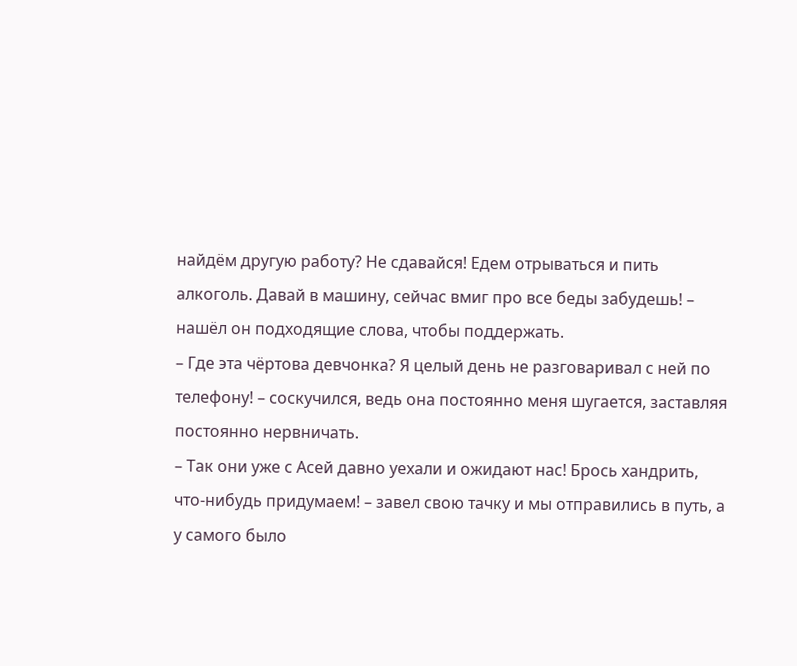найдём другую работу? Не сдавайся! Едем отрываться и пить алкоголь. Давай в машину, сейчас вмиг про все беды забудешь! – нашёл он подходящие слова, чтобы поддержать.
– Где эта чёртова девчонка? Я целый день не разговаривал с ней по телефону! – соскучился, ведь она постоянно меня шугается, заставляя постоянно нервничать.
– Так они уже с Асей давно уехали и ожидают нас! Брось хандрить, что-нибудь придумаем! – завел свою тачку и мы отправились в путь, а у самого было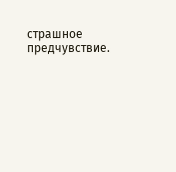страшное предчувствие.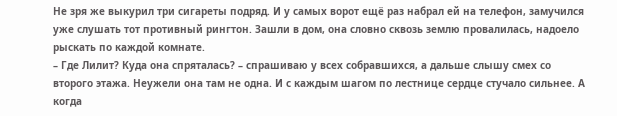Не зря же выкурил три сигареты подряд. И у самых ворот ещё раз набрал ей на телефон, замучился уже слушать тот противный рингтон. Зашли в дом, она словно сквозь землю провалилась, надоело рыскать по каждой комнате.
– Где Лилит? Куда она спряталась? – спрашиваю у всех собравшихся, а дальше слышу смех со второго этажа. Неужели она там не одна. И с каждым шагом по лестнице сердце стучало сильнее. А когда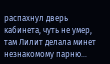распахнул дверь кабинета, чуть не умер, там Лилит делала минет незнакомому парню…